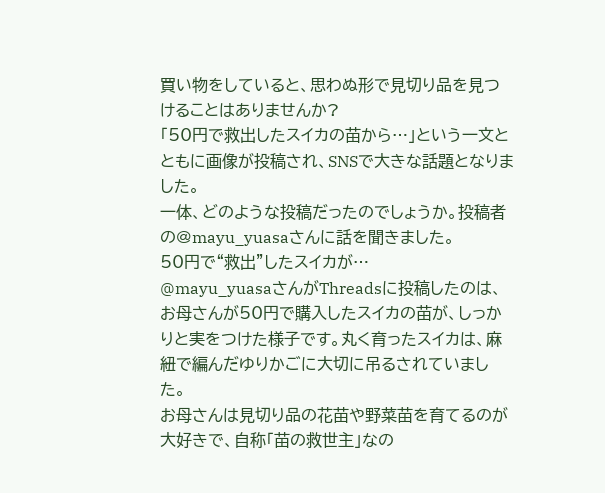買い物をしていると、思わぬ形で見切り品を見つけることはありませんか?
「50円で救出したスイカの苗から…」という一文とともに画像が投稿され、SNSで大きな話題となりました。
一体、どのような投稿だったのでしょうか。投稿者の@mayu_yuasaさんに話を聞きました。
50円で“救出”したスイカが…
@mayu_yuasaさんがThreadsに投稿したのは、お母さんが50円で購入したスイカの苗が、しっかりと実をつけた様子です。丸く育ったスイカは、麻紐で編んだゆりかごに大切に吊るされていました。
お母さんは見切り品の花苗や野菜苗を育てるのが大好きで、自称「苗の救世主」なの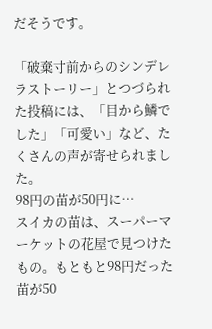だそうです。

「破棄寸前からのシンデレラストーリー」とつづられた投稿には、「目から鱗でした」「可愛い」など、たくさんの声が寄せられました。
98円の苗が50円に…
スイカの苗は、スーパーマーケットの花屋で見つけたもの。もともと98円だった苗が50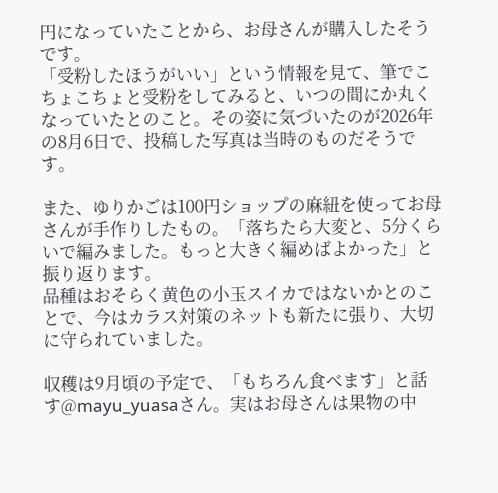円になっていたことから、お母さんが購入したそうです。
「受粉したほうがいい」という情報を見て、筆でこちょこちょと受粉をしてみると、いつの間にか丸くなっていたとのこと。その姿に気づいたのが2026年の8月6日で、投稿した写真は当時のものだそうです。

また、ゆりかごは100円ショップの麻紐を使ってお母さんが手作りしたもの。「落ちたら大変と、5分くらいで編みました。もっと大きく編めばよかった」と振り返ります。
品種はおそらく黄色の小玉スイカではないかとのことで、今はカラス対策のネットも新たに張り、大切に守られていました。

収穫は9月頃の予定で、「もちろん食べます」と話す@mayu_yuasaさん。実はお母さんは果物の中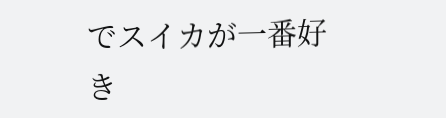でスイカが一番好き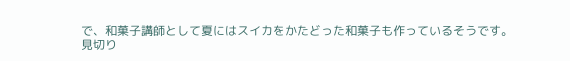で、和菓子講師として夏にはスイカをかたどった和菓子も作っているそうです。
見切り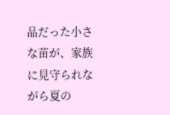品だった小さな苗が、家族に見守られながら夏の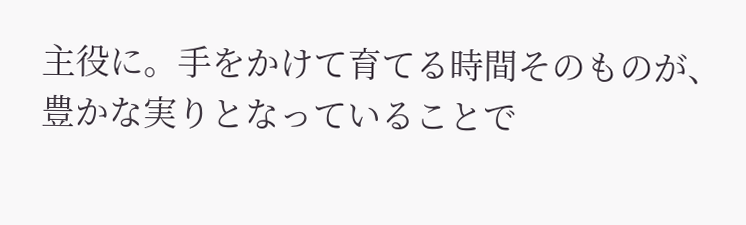主役に。手をかけて育てる時間そのものが、豊かな実りとなっていることで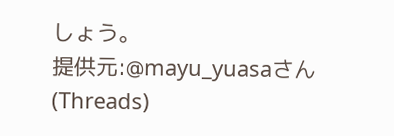しょう。
提供元:@mayu_yuasaさん(Threads)